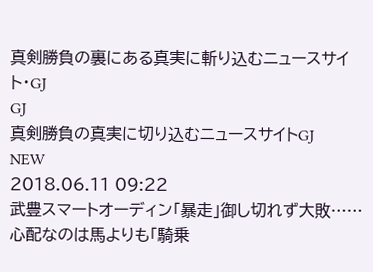真剣勝負の裏にある真実に斬り込むニュースサイト・GJ
GJ
真剣勝負の真実に切り込むニュースサイトGJ
NEW
2018.06.11 09:22
武豊スマートオーディン「暴走」御し切れず大敗……心配なのは馬よりも「騎乗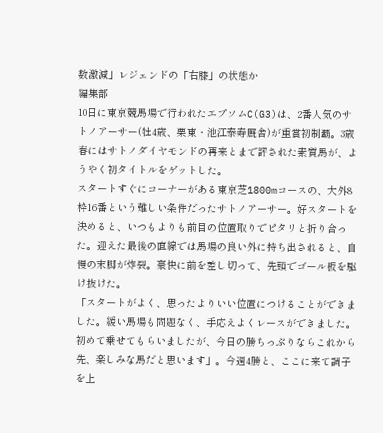数激減」レジェンドの「右膝」の状態か
編集部
10日に東京競馬場で行われたエプソムC(G3)は、2番人気のサトノアーサー(牡4歳、栗東・池江泰寿厩舎)が重賞初制覇。3歳春にはサトノダイヤモンドの再来とまで評された素質馬が、ようやく初タイトルをゲットした。
スタートすぐにコーナーがある東京芝1800mコースの、大外8枠16番という難しい条件だったサトノアーサー。好スタートを決めると、いつもよりも前目の位置取りでピタリと折り合った。迎えた最後の直線では馬場の良い外に持ち出されると、自慢の末脚が炸裂。豪快に前を差し切って、先頭でゴール板を駆け抜けた。
「スタートがよく、思ったよりいい位置につけることができました。緩い馬場も問題なく、手応えよくレースができました。初めて乗せてもらいましたが、今日の勝ちっぷりならこれから先、楽しみな馬だと思います」。今週4勝と、ここに来て調子を上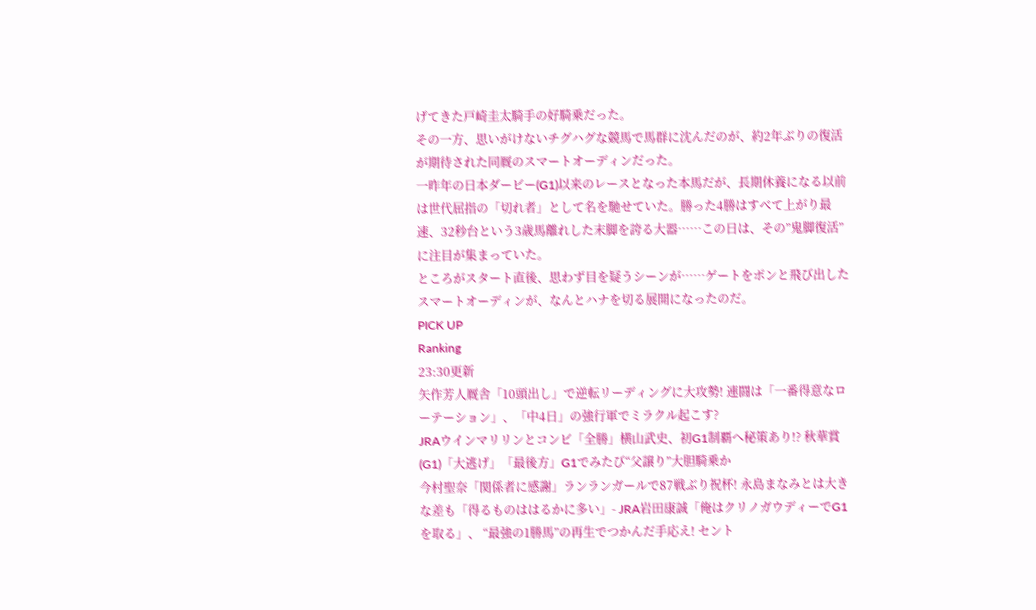げてきた戸崎圭太騎手の好騎乗だった。
その一方、思いがけないチグハグな競馬で馬群に沈んだのが、約2年ぶりの復活が期待された同厩のスマートオーディンだった。
一昨年の日本ダービー(G1)以来のレースとなった本馬だが、長期休養になる以前は世代屈指の「切れ者」として名を馳せていた。勝った4勝はすべて上がり最速、32秒台という3歳馬離れした末脚を誇る大器……この日は、その”鬼脚復活”に注目が集まっていた。
ところがスタート直後、思わず目を疑うシーンが……ゲートをポンと飛び出したスマートオーディンが、なんとハナを切る展開になったのだ。
PICK UP
Ranking
23:30更新
矢作芳人厩舎「10頭出し」で逆転リーディングに大攻勢! 連闘は「一番得意なローテーション」、「中4日」の強行軍でミラクル起こす?
JRAウインマリリンとコンビ「全勝」横山武史、初G1制覇へ秘策あり!? 秋華賞(G1)「大逃げ」「最後方」G1でみたび“父譲り”大胆騎乗か
今村聖奈「関係者に感謝」ランランガールで87戦ぶり祝杯! 永島まなみとは大きな差も「得るものははるかに多い」- JRA岩田康誠「俺はクリノガウディーでG1を取る」、 “最強の1勝馬”の再生でつかんだ手応え! セント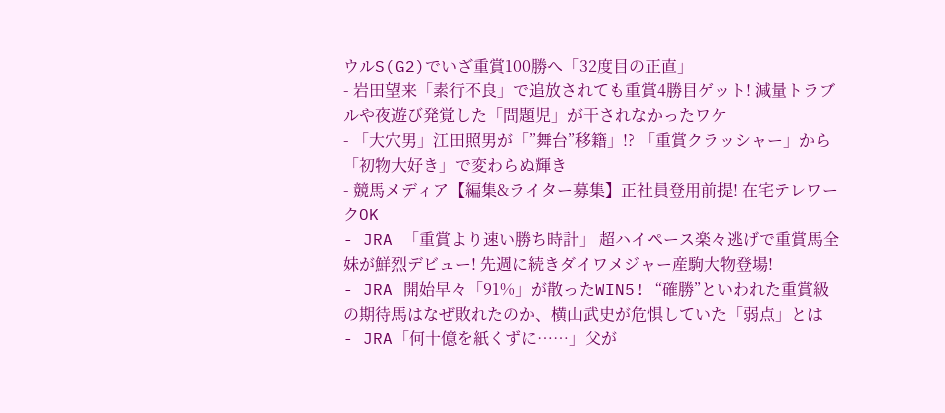ウルS(G2)でいざ重賞100勝へ「32度目の正直」
- 岩田望来「素行不良」で追放されても重賞4勝目ゲット! 減量トラブルや夜遊び発覚した「問題児」が干されなかったワケ
- 「大穴男」江田照男が「”舞台”移籍」!? 「重賞クラッシャー」から「初物大好き」で変わらぬ輝き
- 競馬メディア【編集&ライター募集】正社員登用前提! 在宅テレワークOK
- JRA 「重賞より速い勝ち時計」 超ハイペース楽々逃げで重賞馬全妹が鮮烈デビュー! 先週に続きダイワメジャー産駒大物登場!
- JRA 開始早々「91%」が散ったWIN5! “確勝”といわれた重賞級の期待馬はなぜ敗れたのか、横山武史が危惧していた「弱点」とは
- JRA「何十億を紙くずに……」父が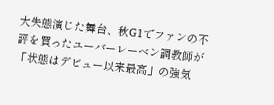大失態演じた舞台、秋G1でファンの不評を買ったユーバーレーベン調教師が「状態はデビュー以来最高」の強気